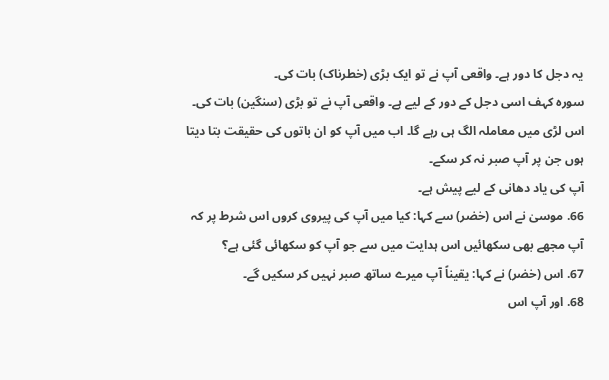یہ دجل کا دور ہے۔ واقعی آپ نے تو ایک بڑی (خطرناک) بات کی۔
سورہ کہف اسی دجل کے دور کے لیے ہے۔ واقعی آپ نے تو بڑی (سنگین) بات کی۔
اس لڑی میں معاملہ الگ ہی رہے گا۔ اب میں آپ کو ان باتوں کی حقیقت بتا دیتا ہوں جن پر آپ صبر نہ کر سکے۔
آپ کی یاد دھانی کے لیے پیش ہے۔
66. موسیٰ نے اس (خضر) سے کہا: کیا میں آپ کی پیروی کروں اس شرط پر کہ آپ مجھے بھی سکھائیں اس ہدایت میں سے جو آپ کو سکھائی گئی ہے؟
67. اس (خضر) نے کہا: یقیناً آپ میرے ساتھ صبر نہیں کر سکیں گے۔
68. اور آپ اس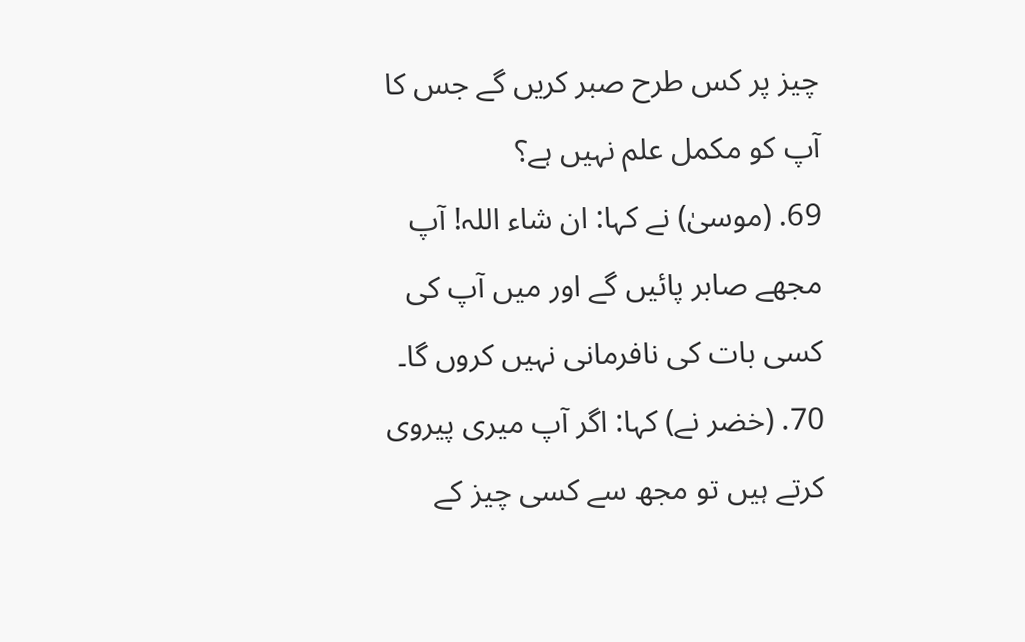چیز پر کس طرح صبر کریں گے جس کا آپ کو مکمل علم نہیں ہے؟
69. (موسیٰ) نے کہا: ان شاء اللہ! آپ مجھے صابر پائیں گے اور میں آپ کی کسی بات کی نافرمانی نہیں کروں گا۔
70. (خضر نے) کہا: اگر آپ میری پیروی کرتے ہیں تو مجھ سے کسی چیز کے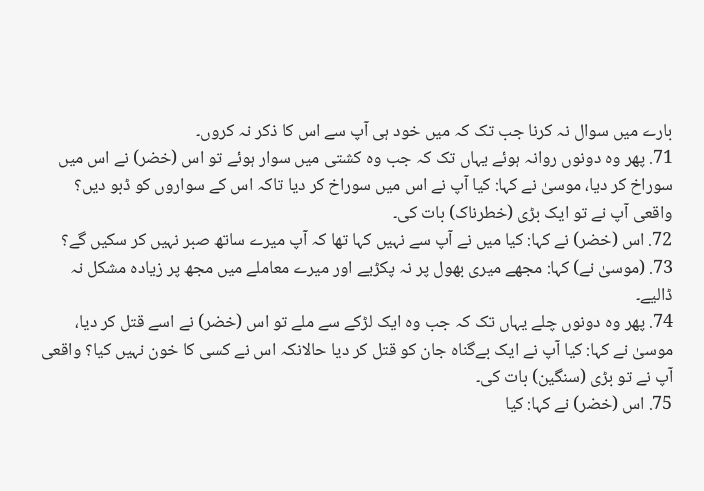بارے میں سوال نہ کرنا جب تک کہ میں خود ہی آپ سے اس کا ذکر نہ کروں۔
71. پھر وہ دونوں روانہ ہوئے یہاں تک کہ جب وہ کشتی میں سوار ہوئے تو اس (خضر) نے اس میں سوراخ کر دیا، موسیٰ نے کہا: کیا آپ نے اس میں سوراخ کر دیا تاکہ اس کے سواروں کو ڈبو دیں؟ واقعی آپ نے تو ایک بڑی (خطرناک) بات کی۔
72. اس (خضر) نے کہا: کیا میں نے آپ سے نہیں کہا تھا کہ آپ میرے ساتھ صبر نہیں کر سکیں گے؟
73. (موسیٰ نے) کہا: مجھے میری بھول پر نہ پکڑیے اور میرے معاملے میں مجھ پر زیادہ مشکل نہ ڈالیے۔
74. پھر وہ دونوں چلے یہاں تک کہ جب وہ ایک لڑکے سے ملے تو اس (خضر) نے اسے قتل کر دیا، موسیٰ نے کہا: کیا آپ نے ایک بےگناہ جان کو قتل کر دیا حالانکہ اس نے کسی کا خون نہیں کیا؟ واقعی آپ نے تو بڑی (سنگین) بات کی۔
75. اس (خضر) نے کہا: کیا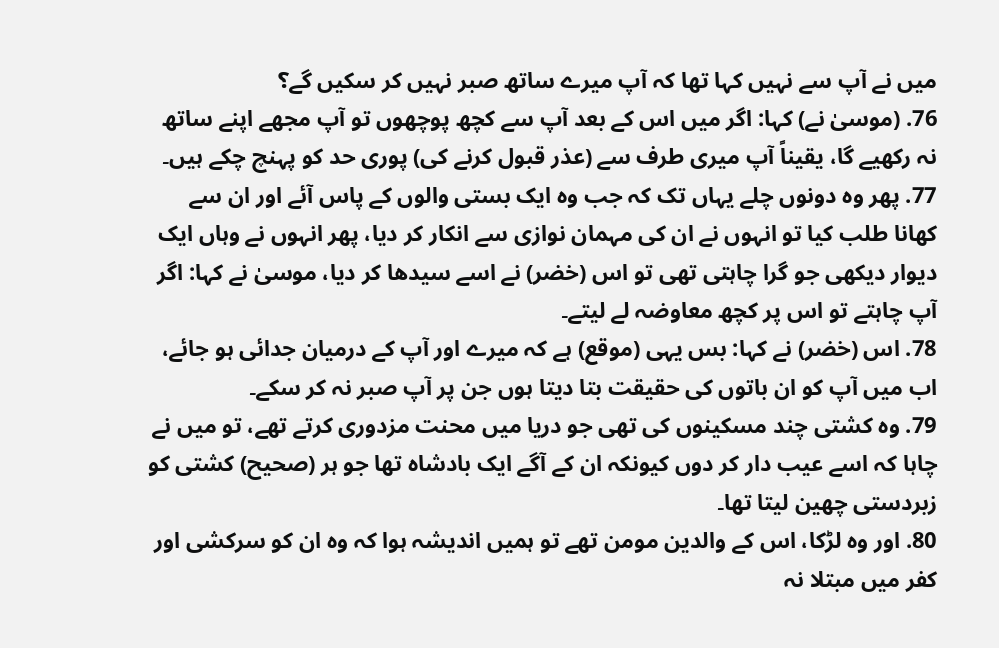میں نے آپ سے نہیں کہا تھا کہ آپ میرے ساتھ صبر نہیں کر سکیں گے؟
76. (موسیٰ نے) کہا: اگر میں اس کے بعد آپ سے کچھ پوچھوں تو آپ مجھے اپنے ساتھ نہ رکھیے گا، یقیناً آپ میری طرف سے (عذر قبول کرنے کی) پوری حد کو پہنچ چکے ہیں۔
77. پھر وہ دونوں چلے یہاں تک کہ جب وہ ایک بستی والوں کے پاس آئے اور ان سے کھانا طلب کیا تو انہوں نے ان کی مہمان نوازی سے انکار کر دیا، پھر انہوں نے وہاں ایک دیوار دیکھی جو گرا چاہتی تھی تو اس (خضر) نے اسے سیدھا کر دیا، موسیٰ نے کہا: اگر آپ چاہتے تو اس پر کچھ معاوضہ لے لیتے۔
78. اس (خضر) نے کہا: بس یہی (موقع) ہے کہ میرے اور آپ کے درمیان جدائی ہو جائے، اب میں آپ کو ان باتوں کی حقیقت بتا دیتا ہوں جن پر آپ صبر نہ کر سکے۔
79. وہ کشتی چند مسکینوں کی تھی جو دریا میں محنت مزدوری کرتے تھے، تو میں نے چاہا کہ اسے عیب دار کر دوں کیونکہ ان کے آگے ایک بادشاہ تھا جو ہر (صحیح) کشتی کو زبردستی چھین لیتا تھا۔
80. اور وہ لڑکا، اس کے والدین مومن تھے تو ہمیں اندیشہ ہوا کہ وہ ان کو سرکشی اور کفر میں مبتلا نہ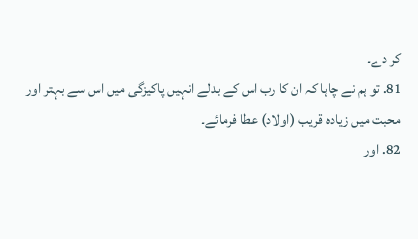کر دے۔
81. تو ہم نے چاہا کہ ان کا رب اس کے بدلے انہیں پاکیزگی میں اس سے بہتر اور محبت میں زیادہ قریب (اولاد) عطا فرمائے۔
82. اور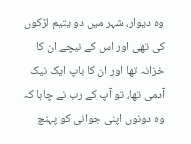وہ دیوار، شہر میں دو یتیم لڑکوں کی تھی اور اس کے نیچے ان کا خزانہ تھا اور ان کا باپ ایک نیک آدمی تھا، تو آپ کے رب نے چاہا کہ وہ دونوں اپنی جوانی کو پہنچ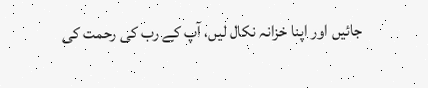جائیں اور اپنا خزانہ نکال لیں، آپ کے رب کی رحمت کی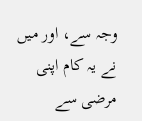وجہ سے، اور میں نے یہ کام اپنی مرضی سے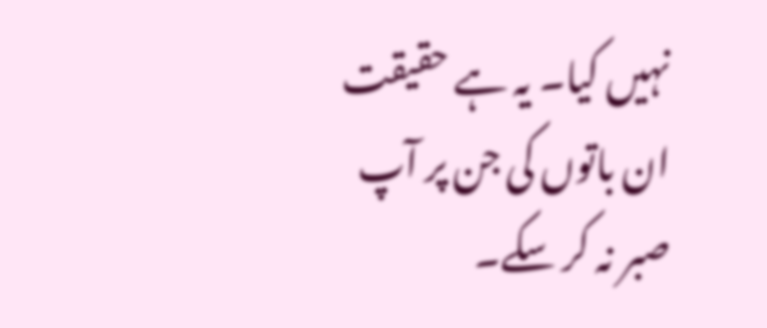نہیں کیا۔ یہ ہے حقیقت ان باتوں کی جن پر آپ صبر نہ کر سکے۔